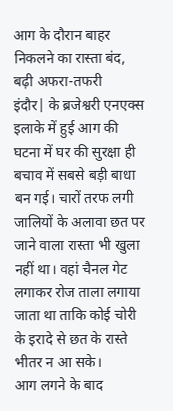आग के दौरान बाहर निकलने का रास्ता बंद, बढ़ी अफरा-तफरी
इंदौर| के ब्रजेश्वरी एनएक्स इलाके में हुई आग की घटना में घर की सुरक्षा ही बचाव में सबसे बड़ी बाधा बन गई। चारों तरफ लगी जालियों के अलावा छत पर जाने वाला रास्ता भी खुला नहीं था। वहां चैनल गेट लगाकर रोज ताला लगाया जाता था ताकि कोई चोरी के इरादे से छत के रास्ते भीतर न आ सके।
आग लगने के बाद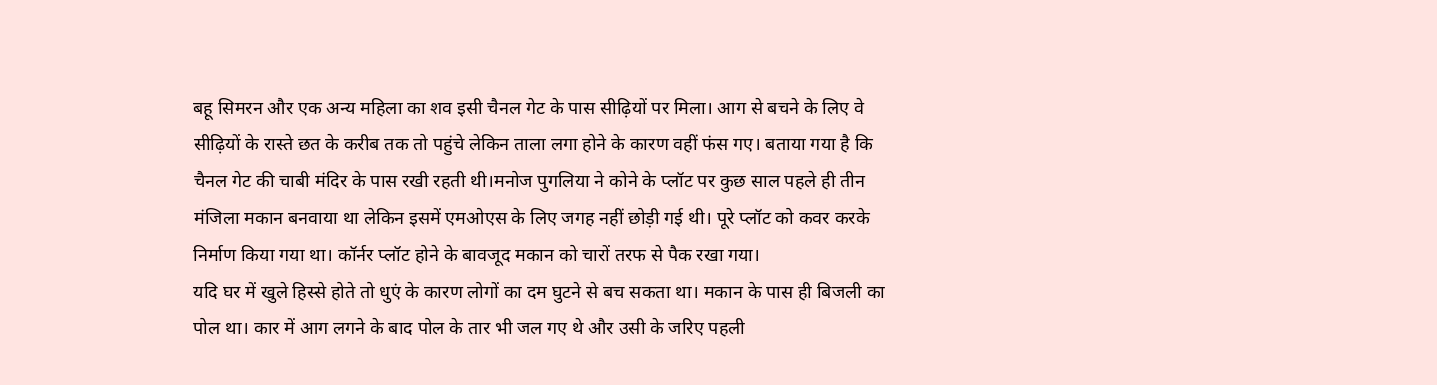बहू सिमरन और एक अन्य महिला का शव इसी चैनल गेट के पास सीढ़ियों पर मिला। आग से बचने के लिए वे सीढ़ियों के रास्ते छत के करीब तक तो पहुंचे लेकिन ताला लगा होने के कारण वहीं फंस गए। बताया गया है कि चैनल गेट की चाबी मंदिर के पास रखी रहती थी।मनोज पुगलिया ने कोने के प्लॉट पर कुछ साल पहले ही तीन मंजिला मकान बनवाया था लेकिन इसमें एमओएस के लिए जगह नहीं छोड़ी गई थी। पूरे प्लॉट को कवर करके निर्माण किया गया था। कॉर्नर प्लॉट होने के बावजूद मकान को चारों तरफ से पैक रखा गया।
यदि घर में खुले हिस्से होते तो धुएं के कारण लोगों का दम घुटने से बच सकता था। मकान के पास ही बिजली का पोल था। कार में आग लगने के बाद पोल के तार भी जल गए थे और उसी के जरिए पहली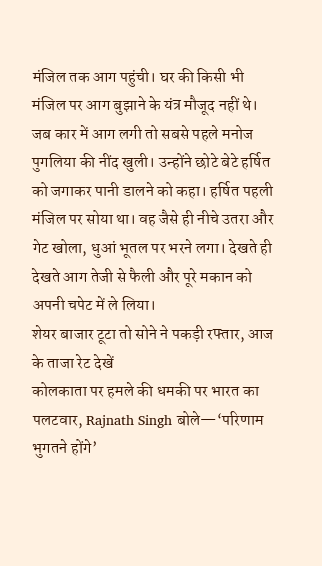मंजिल तक आग पहुंची। घर की किसी भी मंजिल पर आग बुझाने के यंत्र मौजूद नहीं थे।
जब कार में आग लगी तो सबसे पहले मनोज पुगलिया की नींद खुली। उन्होंने छोटे बेटे हर्षित को जगाकर पानी डालने को कहा। हर्षित पहली मंजिल पर सोया था। वह जैसे ही नीचे उतरा और गेट खोला, धुआं भूतल पर भरने लगा। देखते ही देखते आग तेजी से फैली और पूरे मकान को अपनी चपेट में ले लिया।
शेयर बाजार टूटा तो सोने ने पकड़ी रफ्तार, आज के ताजा रेट देखें
कोलकाता पर हमले की धमकी पर भारत का पलटवार, Rajnath Singh बोले—‘परिणाम भुगतने होंगे’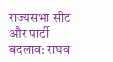राज्यसभा सीट और पार्टी बदलाव: राघव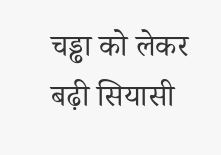चड्ढा को लेकर बढ़ी सियासी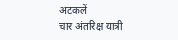अटकलें
चार अंतरिक्ष यात्री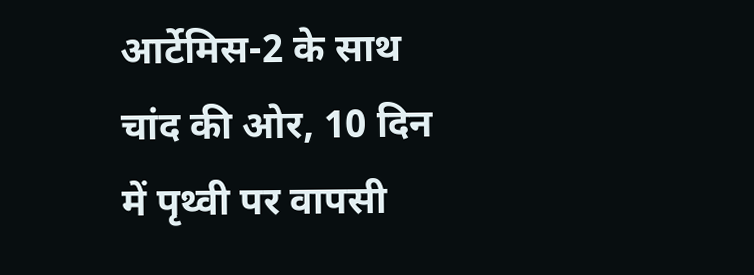आर्टेमिस-2 के साथ चांद की ओर, 10 दिन में पृथ्वी पर वापसी